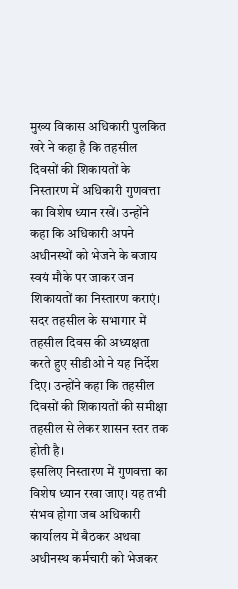मुख्य विकास अधिकारी पुलकित खरे ने कहा है कि तहसील दिवसों की शिकायतों के निस्तारण में अधिकारी गुणवत्ता का विशेष ध्यान रखें। उन्होंने कहा कि अधिकारी अपने अधीनस्थों को भेजने के बजाय स्वयं मौके पर जाकर जन शिकायतों का निस्तारण कराएं।
सदर तहसील के सभागार में तहसील दिवस की अध्यक्षता करते हुए सीडीओ ने यह निर्देश दिए। उन्होंने कहा कि तहसील दिवसों की शिकायतों की समीक्षा तहसील से लेकर शासन स्तर तक होती है।
इसलिए निस्तारण में गुणवत्ता का विशेष ध्यान रखा जाए। यह तभी संभव होगा जब अधिकारी कार्यालय में बैठकर अथवा अधीनस्थ कर्मचारी को भेजकर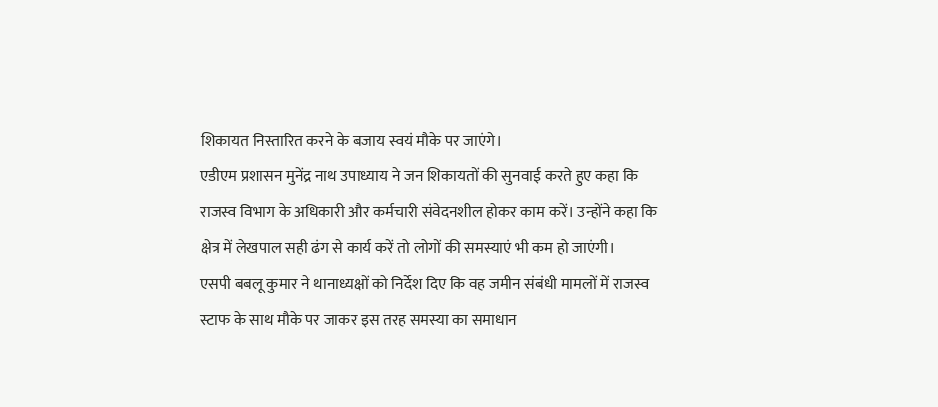शिकायत निस्तारित करने के बजाय स्वयं मौके पर जाएंगे।
एडीएम प्रशासन मुनेंद्र नाथ उपाध्याय ने जन शिकायतों की सुनवाई करते हुए कहा कि राजस्व विभाग के अधिकारी और कर्मचारी संवेदनशील होकर काम करें। उन्होंने कहा कि क्षेत्र में लेखपाल सही ढंग से कार्य करें तो लोगों की समस्याएं भी कम हो जाएंगी।
एसपी बबलू कुमार ने थानाध्यक्षों को निर्देश दिए कि वह जमीन संबंधी मामलों में राजस्व स्टाफ के साथ मौके पर जाकर इस तरह समस्या का समाधान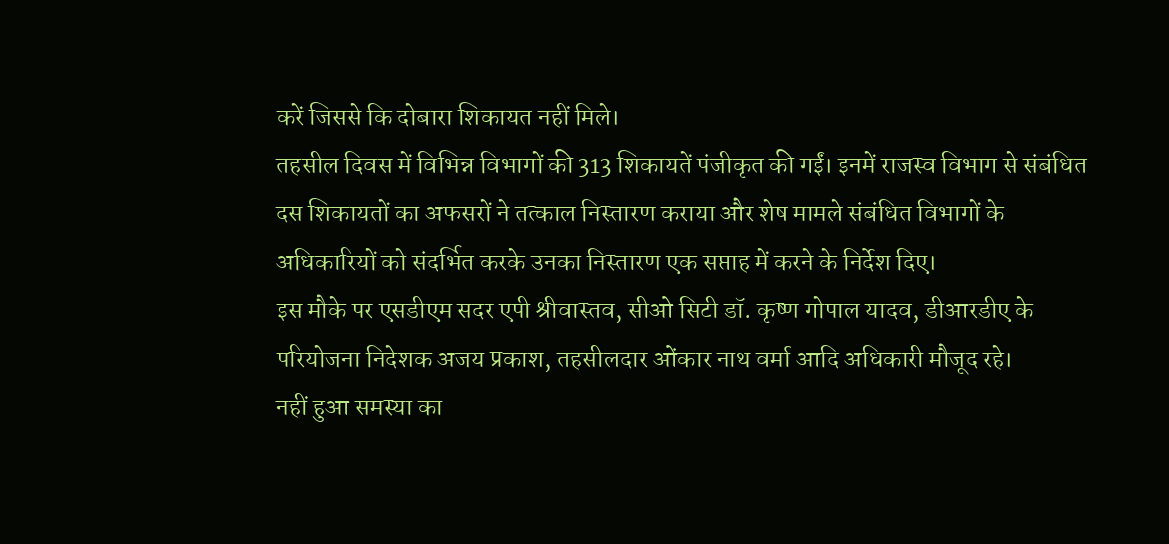करें जिससे कि दोबारा शिकायत नहीं मिले।
तहसील दिवस में विभिन्न विभागों की 313 शिकायतें पंजीकृत की गईं। इनमें राजस्व विभाग से संबंधित दस शिकायतों का अफसरों ने तत्काल निस्तारण कराया और शेष मामले संबंधित विभागों के अधिकारियों को संदर्भित करके उनका निस्तारण एक सप्ताह में करने के निर्देश दिए।
इस मौके पर एसडीएम सदर एपी श्रीवास्तव, सीओ सिटी डॉ. कृष्ण गोपाल यादव, डीआरडीए के परियोजना निदेशक अजय प्रकाश, तहसीलदार ओंकार नाथ वर्मा आदि अधिकारी मौजूद रहे।
नहीं हुआ समस्या का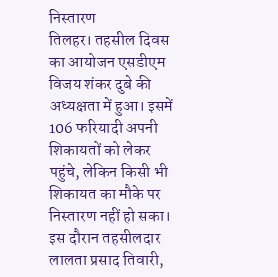निस्तारण
तिलहर। तहसील दिवस का आयोजन एसडीएम विजय शंकर दुबे की अध्यक्षता में हुआ। इसमें 106 फरियादी अपनी शिकायतों को लेकर पहुंचे, लेकिन किसी भी शिकायत का मौके पर निस्तारण नहीं हो सका। इस दौरान तहसीलदार लालता प्रसाद तिवारी,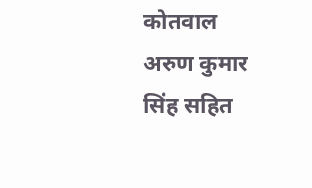कोतवाल अरुण कुमार सिंह सहित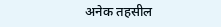अनेक तहसील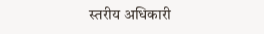स्तरीय अधिकारी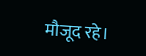मौजूद रहे।